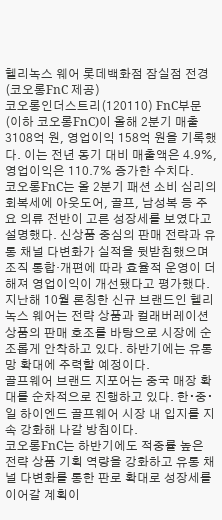헬리녹스 웨어 롯데백화점 잠실점 전경(코오롱FnC 제공)
코오롱인더스트리(120110) FnC부문(이하 코오롱FnC)이 올해 2분기 매출 3108억 원, 영업이익 158억 원을 기록했다. 이는 전년 동기 대비 매출액은 4.9%, 영업이익은 110.7% 증가한 수치다.
코오롱FnC는 올 2분기 패션 소비 심리의 회복세에 아웃도어, 골프, 남성복 등 주요 의류 전반이 고른 성장세를 보였다고 설명했다. 신상품 중심의 판매 전략과 유통 채널 다변화가 실적을 뒷받침했으며 조직 통합·개편에 따라 효율적 운영이 더해져 영업이익이 개선됐다고 평가했다.
지난해 10월 론칭한 신규 브랜드인 헬리녹스 웨어는 전략 상품과 컬래버레이션 상품의 판매 호조를 바탕으로 시장에 순조롭게 안착하고 있다. 하반기에는 유통망 확대에 주력할 예정이다.
골프웨어 브랜드 지포어는 중국 매장 확대를 순차적으로 진행하고 있다. 한∙중∙일 하이엔드 골프웨어 시장 내 입지를 지속 강화해 나갈 방침이다.
코오롱FnC는 하반기에도 적중률 높은 전략 상품 기획 역량을 강화하고 유통 채널 다변화를 통한 판로 확대로 성장세를 이어갈 계획이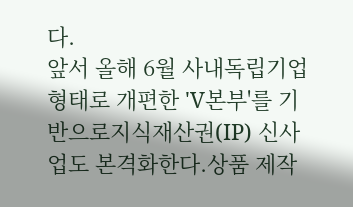다.
앞서 올해 6월 사내독립기업 형태로 개편한 'V본부'를 기반으로지식재산권(IP) 신사업도 본격화한다.상품 제작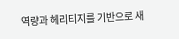역량과 헤리티지를 기반으로 새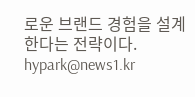로운 브랜드 경험을 설계한다는 전략이다.
hypark@news1.kr